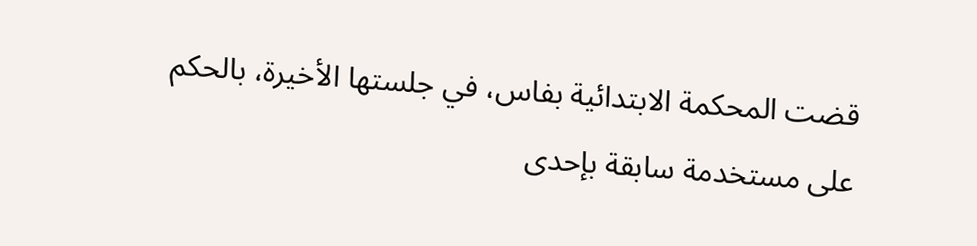قضت المحكمة الابتدائية بفاس، في جلستها الأخيرة، بالحكم على مستخدمة سابقة بإحدى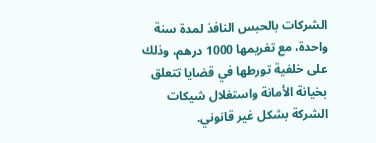الشركات بالحبس النافذ لمدة سنة واحدة، مع تغريمها 1000 درهم، وذلك على خلفية تورطها في قضايا تتعلق بخيانة الأمانة واستغلال شيكات الشركة بشكل غير قانوني.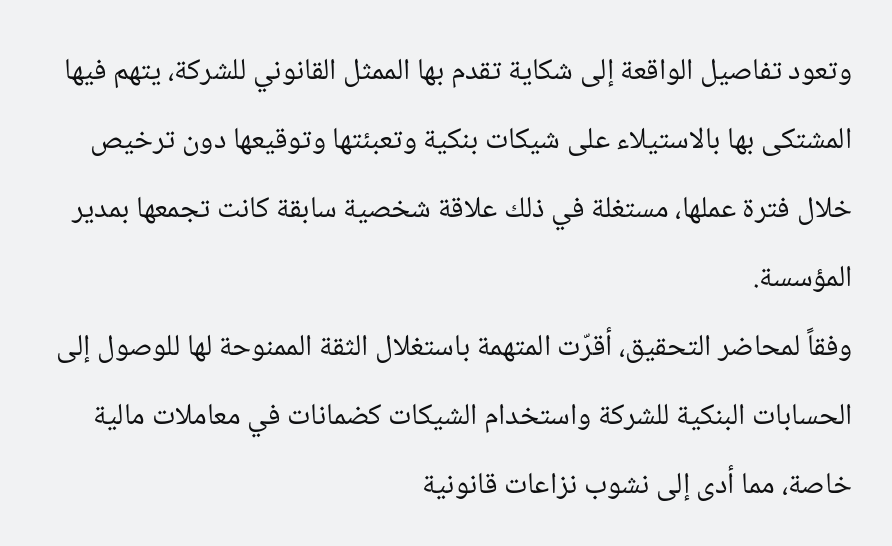وتعود تفاصيل الواقعة إلى شكاية تقدم بها الممثل القانوني للشركة، يتهم فيها المشتكى بها بالاستيلاء على شيكات بنكية وتعبئتها وتوقيعها دون ترخيص خلال فترة عملها، مستغلة في ذلك علاقة شخصية سابقة كانت تجمعها بمدير المؤسسة.
وفقاً لمحاضر التحقيق، أقرّت المتهمة باستغلال الثقة الممنوحة لها للوصول إلى الحسابات البنكية للشركة واستخدام الشيكات كضمانات في معاملات مالية خاصة، مما أدى إلى نشوب نزاعات قانونية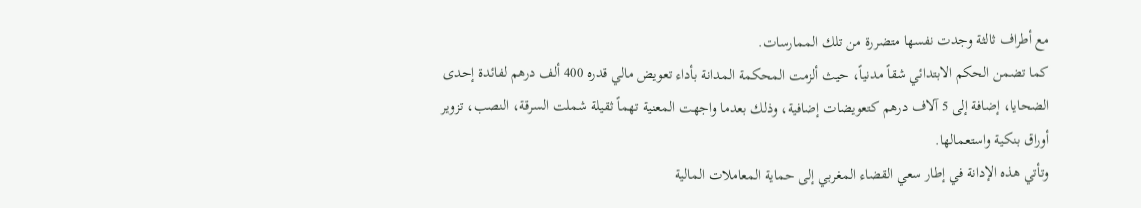مع أطراف ثالثة وجدت نفسها متضررة من تلك الممارسات.
كما تضمن الحكم الابتدائي شقاً مدنياً، حيث ألزمت المحكمة المدانة بأداء تعويض مالي قدره 400 ألف درهم لفائدة إحدى الضحايا، إضافة إلى 5 آلاف درهم كتعويضات إضافية، وذلك بعدما واجهت المعنية تهماً ثقيلة شملت السرقة، النصب، تزوير أوراق بنكية واستعمالها.
وتأتي هذه الإدانة في إطار سعي القضاء المغربي إلى حماية المعاملات المالية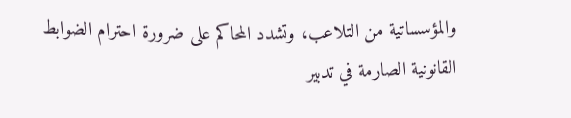والمؤسساتية من التلاعب، وتشدد المحاكم على ضرورة احترام الضوابط القانونية الصارمة في تدبير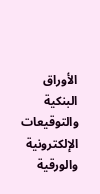الأوراق البنكية والتوقيعات الإلكترونية والورقية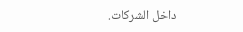داخل الشركات.